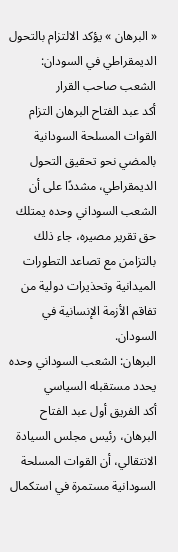« البرهان » يؤكد الالتزام بالتحول الديمقراطي في السودان: الشعب صاحب القرار
أكد عبد الفتاح البرهان التزام القوات المسلحة السودانية بالمضي نحو تحقيق التحول الديمقراطي، مشددًا على أن الشعب السوداني وحده يمتلك حق تقرير مصيره، جاء ذلك بالتزامن مع تصاعد التطورات الميدانية وتحذيرات دولية من تفاقم الأزمة الإنسانية في السودان.
البرهان: الشعب السوداني وحده يحدد مستقبله السياسي
أكد الفريق أول عبد الفتاح البرهان، رئيس مجلس السيادة الانتقالي، أن القوات المسلحة السودانية مستمرة في استكمال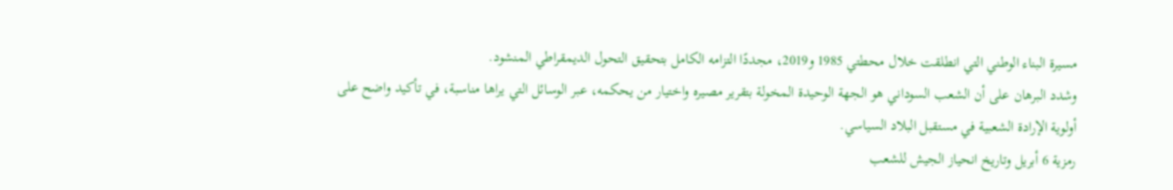مسيرة البناء الوطني التي انطلقت خلال محطتي 1985 و2019، مجددًا التزامه الكامل بتحقيق التحول الديمقراطي المنشود.
وشدد البرهان على أن الشعب السوداني هو الجهة الوحيدة المخولة بتقرير مصيره واختيار من يحكمه، عبر الوسائل التي يراها مناسبة، في تأكيد واضح على أولوية الإرادة الشعبية في مستقبل البلاد السياسي.
رمزية 6 أبريل وتاريخ انحياز الجيش للشعب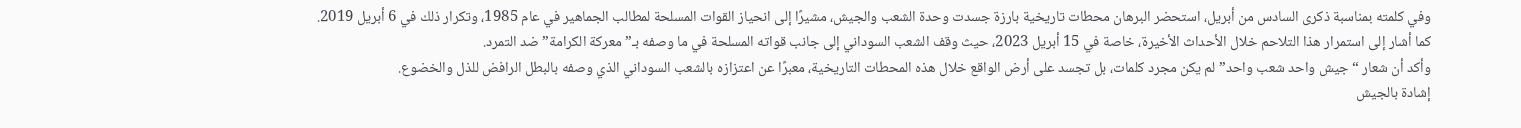وفي كلمته بمناسبة ذكرى السادس من أبريل، استحضر البرهان محطات تاريخية بارزة جسدت وحدة الشعب والجيش، مشيرًا إلى انحياز القوات المسلحة لمطالب الجماهير في عام 1985، وتكرار ذلك في 6 أبريل 2019.
كما أشار إلى استمرار هذا التلاحم خلال الأحداث الأخيرة، خاصة في 15 أبريل 2023، حيث وقف الشعب السوداني إلى جانب قواته المسلحة في ما وصفه بـ”معركة الكرامة” ضد التمرد.
وأكد أن شعار “جيش واحد شعب واحد” لم يكن مجرد كلمات، بل تجسد على أرض الواقع خلال هذه المحطات التاريخية، معبرًا عن اعتزازه بالشعب السوداني الذي وصفه بالبطل الرافض للذل والخضوع.
إشادة بالجيش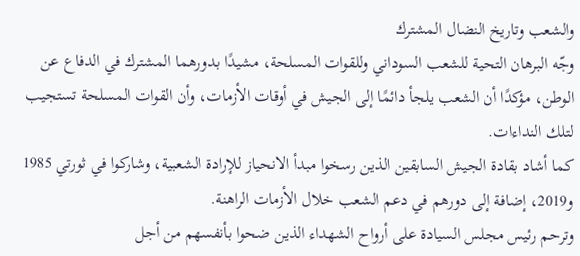والشعب وتاريخ النضال المشترك
وجّه البرهان التحية للشعب السوداني وللقوات المسلحة، مشيدًا بدورهما المشترك في الدفاع عن الوطن، مؤكدًا أن الشعب يلجأ دائمًا إلى الجيش في أوقات الأزمات، وأن القوات المسلحة تستجيب لتلك النداءات.
كما أشاد بقادة الجيش السابقين الذين رسخوا مبدأ الانحياز للإرادة الشعبية، وشاركوا في ثورتي 1985 و2019، إضافة إلى دورهم في دعم الشعب خلال الأزمات الراهنة.
وترحم رئيس مجلس السيادة على أرواح الشهداء الذين ضحوا بأنفسهم من أجل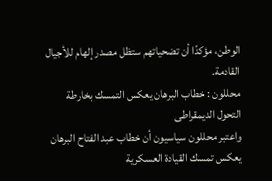الوطن، مؤكدًا أن تضحياتهم ستظل مصدر إلهام للأجيال القادمة.
محللون : خطاب البرهان يعكس التمسك بخارطة التحول الديمقراطى
واعتبر محللون سياسيون أن خطاب عبد الفتاح البرهان يعكس تمسك القيادة العسكرية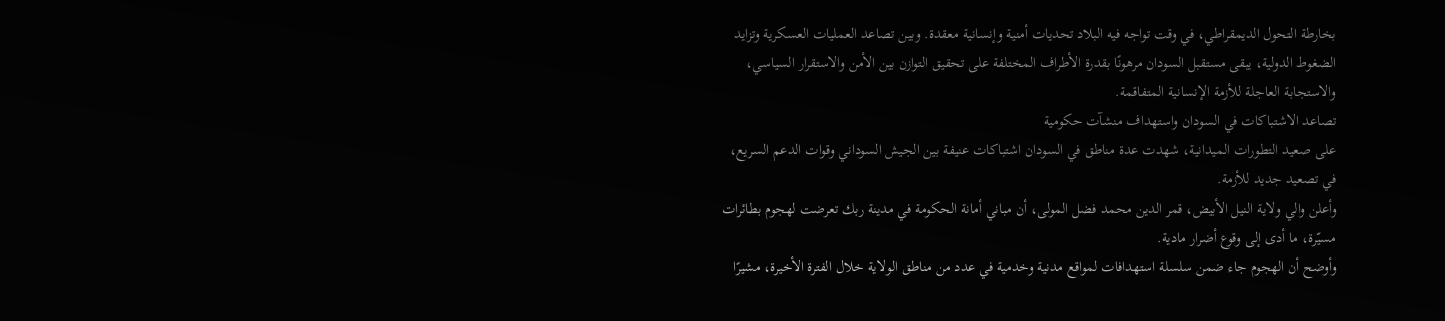بخارطة التحول الديمقراطي، في وقت تواجه فيه البلاد تحديات أمنية وإنسانية معقدة. وبين تصاعد العمليات العسكرية وتزايد الضغوط الدولية، يبقى مستقبل السودان مرهونًا بقدرة الأطراف المختلفة على تحقيق التوازن بين الأمن والاستقرار السياسي، والاستجابة العاجلة للأزمة الإنسانية المتفاقمة.
تصاعد الاشتباكات في السودان واستهداف منشآت حكومية
على صعيد التطورات الميدانية، شهدت عدة مناطق في السودان اشتباكات عنيفة بين الجيش السوداني وقوات الدعم السريع، في تصعيد جديد للأزمة.
وأعلن والي ولاية النيل الأبيض، قمر الدين محمد فضل المولى، أن مباني أمانة الحكومة في مدينة ربك تعرضت لهجوم بطائرات مسيّرة، ما أدى إلى وقوع أضرار مادية.
وأوضح أن الهجوم جاء ضمن سلسلة استهدافات لمواقع مدنية وخدمية في عدد من مناطق الولاية خلال الفترة الأخيرة، مشيرًا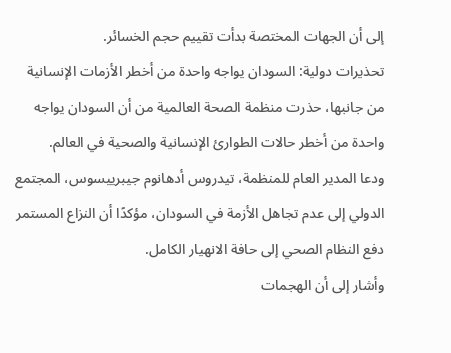إلى أن الجهات المختصة بدأت تقييم حجم الخسائر.
تحذيرات دولية: السودان يواجه واحدة من أخطر الأزمات الإنسانية
من جانبها، حذرت منظمة الصحة العالمية من أن السودان يواجه واحدة من أخطر حالات الطوارئ الإنسانية والصحية في العالم.
ودعا المدير العام للمنظمة، تيدروس أدهانوم جيبرييسوس، المجتمع الدولي إلى عدم تجاهل الأزمة في السودان، مؤكدًا أن النزاع المستمر دفع النظام الصحي إلى حافة الانهيار الكامل.
وأشار إلى أن الهجمات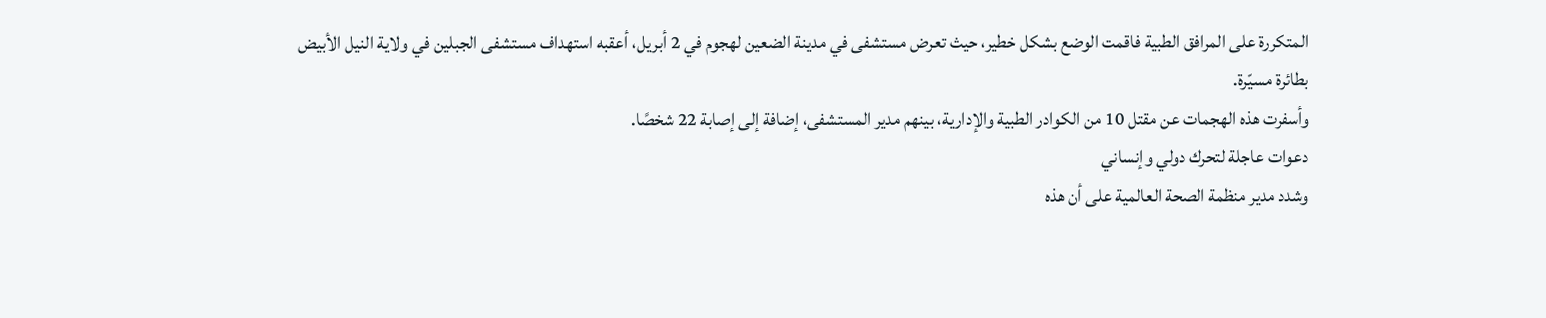المتكررة على المرافق الطبية فاقمت الوضع بشكل خطير، حيث تعرض مستشفى في مدينة الضعين لهجوم في 2 أبريل، أعقبه استهداف مستشفى الجبلين في ولاية النيل الأبيض بطائرة مسيّرة.
وأسفرت هذه الهجمات عن مقتل 10 من الكوادر الطبية والإدارية، بينهم مدير المستشفى، إضافة إلى إصابة 22 شخصًا.
دعوات عاجلة لتحرك دولي وإنساني
وشدد مدير منظمة الصحة العالمية على أن هذه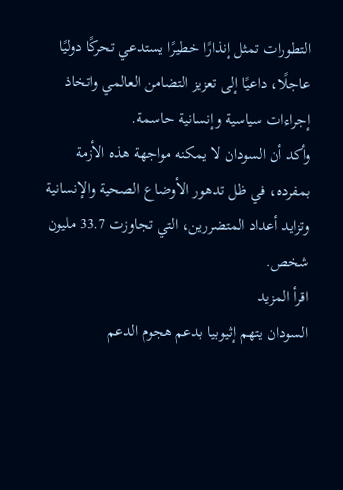التطورات تمثل إنذارًا خطيرًا يستدعي تحركًا دوليًا عاجلًا، داعيًا إلى تعزيز التضامن العالمي واتخاذ إجراءات سياسية وإنسانية حاسمة.
وأكد أن السودان لا يمكنه مواجهة هذه الأزمة بمفرده، في ظل تدهور الأوضاع الصحية والإنسانية وتزايد أعداد المتضررين، التي تجاوزت 33.7 مليون شخص.
اقرأ المزيد
السودان يتهم إثيوبيا بدعم هجوم الدعم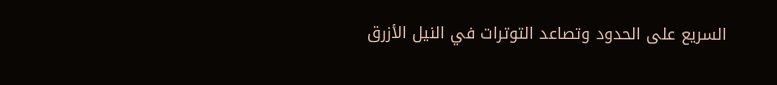السريع على الحدود وتصاعد التوترات في النيل الأزرق